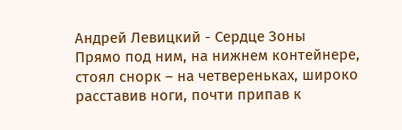Андрей Левицкий - Сердце Зоны
Прямо под ним, на нижнем контейнере, стоял снорк – на четвереньках, широко расставив ноги, почти припав к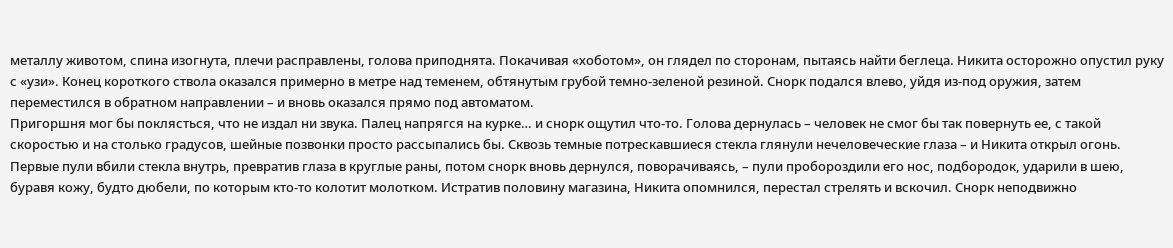металлу животом, спина изогнута, плечи расправлены, голова приподнята. Покачивая «хоботом», он глядел по сторонам, пытаясь найти беглеца. Никита осторожно опустил руку с «узи». Конец короткого ствола оказался примерно в метре над теменем, обтянутым грубой темно-зеленой резиной. Снорк подался влево, уйдя из-под оружия, затем переместился в обратном направлении – и вновь оказался прямо под автоматом.
Пригоршня мог бы поклясться, что не издал ни звука. Палец напрягся на курке… и снорк ощутил что-то. Голова дернулась – человек не смог бы так повернуть ее, с такой скоростью и на столько градусов, шейные позвонки просто рассыпались бы. Сквозь темные потрескавшиеся стекла глянули нечеловеческие глаза – и Никита открыл огонь.
Первые пули вбили стекла внутрь, превратив глаза в круглые раны, потом снорк вновь дернулся, поворачиваясь, – пули пробороздили его нос, подбородок, ударили в шею, буравя кожу, будто дюбели, по которым кто-то колотит молотком. Истратив половину магазина, Никита опомнился, перестал стрелять и вскочил. Снорк неподвижно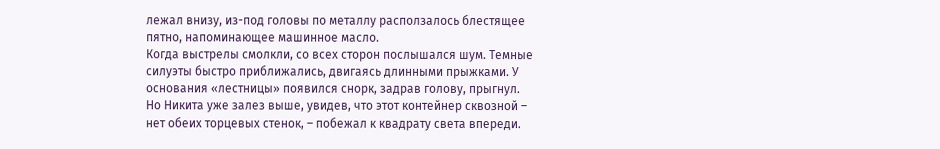лежал внизу, из-под головы по металлу расползалось блестящее пятно, напоминающее машинное масло.
Когда выстрелы смолкли, со всех сторон послышался шум. Темные силуэты быстро приближались, двигаясь длинными прыжками. У основания «лестницы» появился снорк, задрав голову, прыгнул. Но Никита уже залез выше, увидев, что этот контейнер сквозной – нет обеих торцевых стенок, – побежал к квадрату света впереди.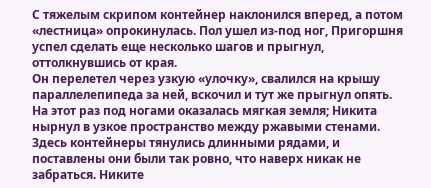С тяжелым скрипом контейнер наклонился вперед, а потом «лестница» опрокинулась. Пол ушел из-под ног, Пригоршня успел сделать еще несколько шагов и прыгнул, оттолкнувшись от края.
Он перелетел через узкую «улочку», свалился на крышу параллелепипеда за ней, вскочил и тут же прыгнул опять.
На этот раз под ногами оказалась мягкая земля; Никита нырнул в узкое пространство между ржавыми стенами. Здесь контейнеры тянулись длинными рядами, и поставлены они были так ровно, что наверх никак не забраться. Никите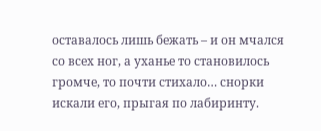оставалось лишь бежать – и он мчался со всех ног, а уханье то становилось громче, то почти стихало… снорки искали его, прыгая по лабиринту.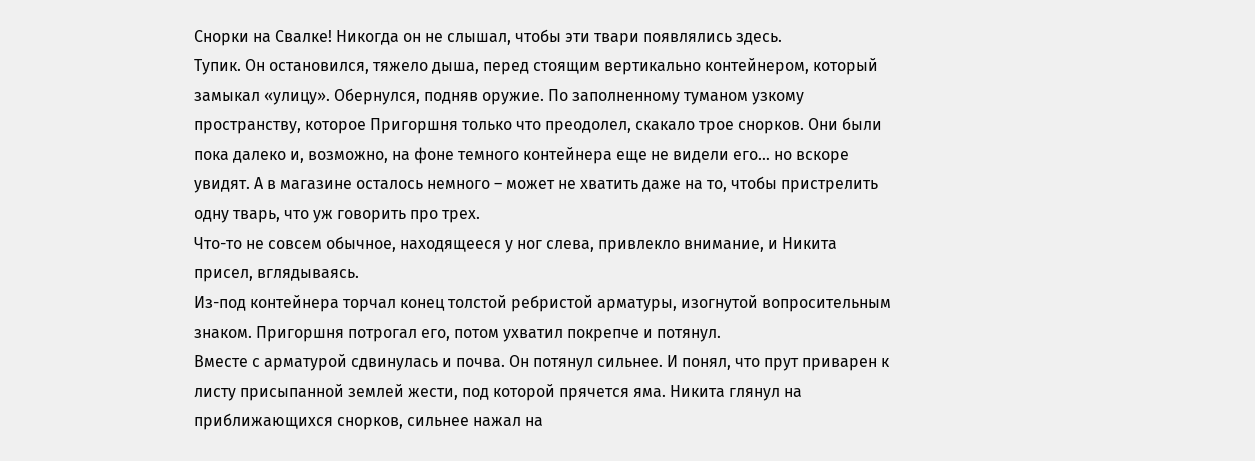Снорки на Свалке! Никогда он не слышал, чтобы эти твари появлялись здесь.
Тупик. Он остановился, тяжело дыша, перед стоящим вертикально контейнером, который замыкал «улицу». Обернулся, подняв оружие. По заполненному туманом узкому пространству, которое Пригоршня только что преодолел, скакало трое снорков. Они были пока далеко и, возможно, на фоне темного контейнера еще не видели его… но вскоре увидят. А в магазине осталось немного – может не хватить даже на то, чтобы пристрелить одну тварь, что уж говорить про трех.
Что-то не совсем обычное, находящееся у ног слева, привлекло внимание, и Никита присел, вглядываясь.
Из-под контейнера торчал конец толстой ребристой арматуры, изогнутой вопросительным знаком. Пригоршня потрогал его, потом ухватил покрепче и потянул.
Вместе с арматурой сдвинулась и почва. Он потянул сильнее. И понял, что прут приварен к листу присыпанной землей жести, под которой прячется яма. Никита глянул на приближающихся снорков, сильнее нажал на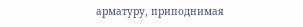арматуру, приподнимая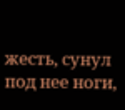жесть, сунул под нее ноги,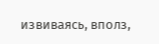извиваясь, вполз,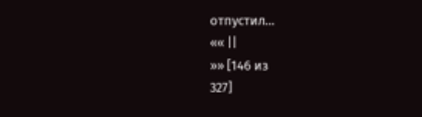отпустил…
«« ||
»» [146 из
327]